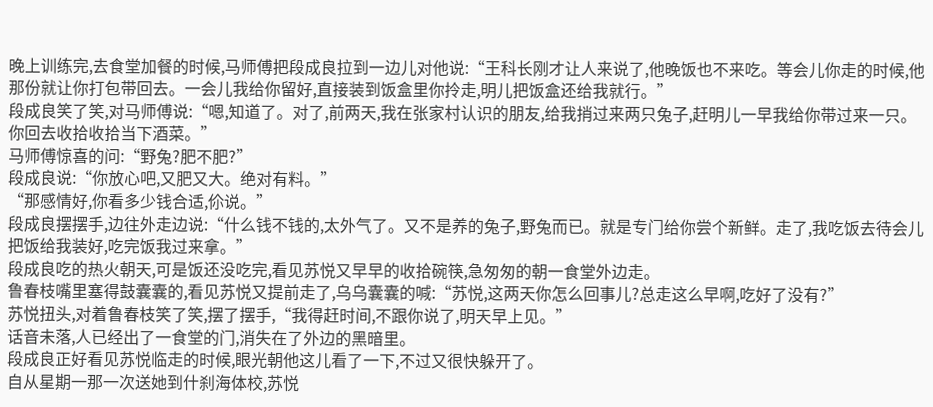晚上训练完,去食堂加餐的时候,马师傅把段成良拉到一边儿对他说:“王科长刚才让人来说了,他晚饭也不来吃。等会儿你走的时候,他那份就让你打包带回去。一会儿我给你留好,直接装到饭盒里你拎走,明儿把饭盒还给我就行。”
段成良笑了笑,对马师傅说:“嗯,知道了。对了,前两天,我在张家村认识的朋友,给我捎过来两只兔子,赶明儿一早我给你带过来一只。你回去收拾收拾当下酒菜。”
马师傅惊喜的问:“野兔?肥不肥?”
段成良说:“你放心吧,又肥又大。绝对有料。”
“那感情好,你看多少钱合适,伱说。”
段成良摆摆手,边往外走边说:“什么钱不钱的,太外气了。又不是养的兔子,野兔而已。就是专门给你尝个新鲜。走了,我吃饭去待会儿把饭给我装好,吃完饭我过来拿。”
段成良吃的热火朝天,可是饭还没吃完,看见苏悦又早早的收拾碗筷,急匆匆的朝一食堂外边走。
鲁春枝嘴里塞得鼓囊囊的,看见苏悦又提前走了,乌乌囊囊的喊:“苏悦,这两天你怎么回事儿?总走这么早啊,吃好了没有?”
苏悦扭头,对着鲁春枝笑了笑,摆了摆手,“我得赶时间,不跟你说了,明天早上见。”
话音未落,人已经出了一食堂的门,消失在了外边的黑暗里。
段成良正好看见苏悦临走的时候,眼光朝他这儿看了一下,不过又很快躲开了。
自从星期一那一次送她到什刹海体校,苏悦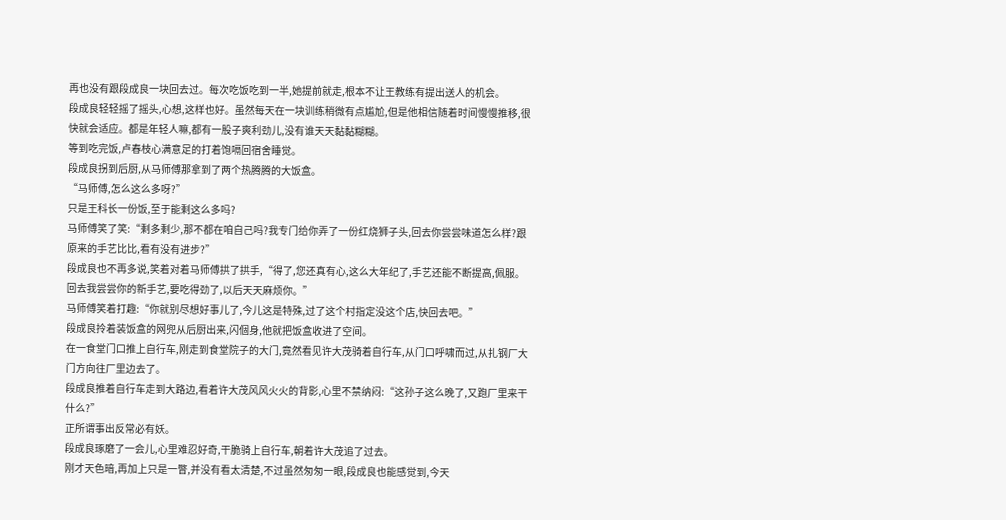再也没有跟段成良一块回去过。每次吃饭吃到一半,她提前就走,根本不让王教练有提出送人的机会。
段成良轻轻摇了摇头,心想,这样也好。虽然每天在一块训练稍微有点尴尬,但是他相信随着时间慢慢推移,很快就会适应。都是年轻人嘛,都有一股子爽利劲儿,没有谁天天黏黏糊糊。
等到吃完饭,卢春枝心满意足的打着饱嗝回宿舍睡觉。
段成良拐到后厨,从马师傅那拿到了两个热腾腾的大饭盒。
“马师傅,怎么这么多呀?”
只是王科长一份饭,至于能剩这么多吗?
马师傅笑了笑:“剩多剩少,那不都在咱自己吗?我专门给你弄了一份红烧狮子头,回去你尝尝味道怎么样?跟原来的手艺比比,看有没有进步?”
段成良也不再多说,笑着对着马师傅拱了拱手,“得了,您还真有心,这么大年纪了,手艺还能不断提高,佩服。回去我尝尝你的新手艺,要吃得劲了,以后天天麻烦你。”
马师傅笑着打趣:“你就别尽想好事儿了,今儿这是特殊,过了这个村指定没这个店,快回去吧。”
段成良拎着装饭盒的网兜从后厨出来,闪個身,他就把饭盒收进了空间。
在一食堂门口推上自行车,刚走到食堂院子的大门,竟然看见许大茂骑着自行车,从门口呼啸而过,从扎钢厂大门方向往厂里边去了。
段成良推着自行车走到大路边,看着许大茂风风火火的背影,心里不禁纳闷:“这孙子这么晚了,又跑厂里来干什么?”
正所谓事出反常必有妖。
段成良琢磨了一会儿,心里难忍好奇,干脆骑上自行车,朝着许大茂追了过去。
刚才天色暗,再加上只是一瞥,并没有看太清楚,不过虽然匆匆一眼,段成良也能感觉到,今天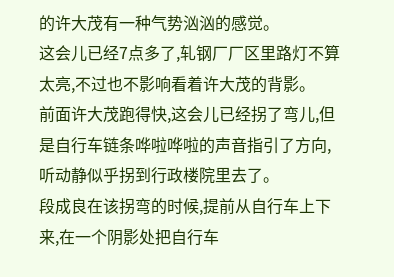的许大茂有一种气势汹汹的感觉。
这会儿已经7点多了,轧钢厂厂区里路灯不算太亮,不过也不影响看着许大茂的背影。
前面许大茂跑得快,这会儿已经拐了弯儿,但是自行车链条哗啦哗啦的声音指引了方向,听动静似乎拐到行政楼院里去了。
段成良在该拐弯的时候,提前从自行车上下来,在一个阴影处把自行车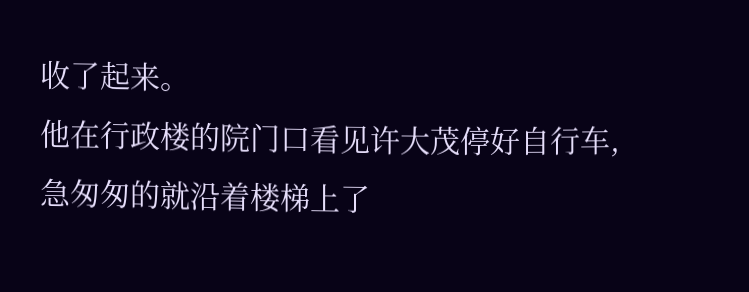收了起来。
他在行政楼的院门口看见许大茂停好自行车,急匆匆的就沿着楼梯上了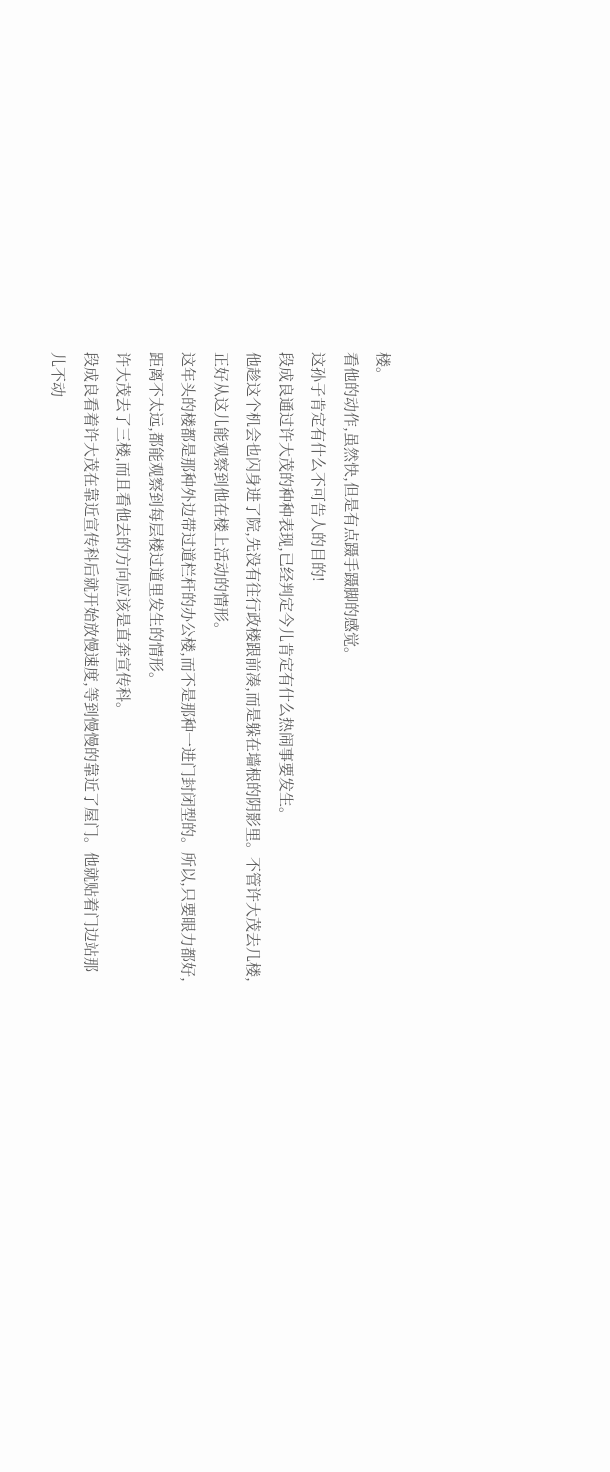楼。
看他的动作,虽然快,但是有点蹑手蹑脚的感觉。
这孙子肯定有什么不可告人的目的!
段成良通过许大茂的种种表现,已经判定今儿肯定有什么热闹事要发生。
他趁这个机会也闪身进了院,先没有往行政楼跟前凑,而是躲在墙根的阴影里。不管许大茂去几楼,正好从这儿能观察到他在楼上活动的情形。
这年头的楼都是那种外边带过道栏杆的办公楼,而不是那种一进门封闭型的。所以,只要眼力都好,距离不太远,都能观察到每层楼过道里发生的情形。
许大茂去了三楼,而且看他去的方向应该是直奔宣传科。
段成良看着许大茂在靠近宣传科后就开始放慢速度,等到慢慢的靠近了屋门。他就贴着门边站那儿不动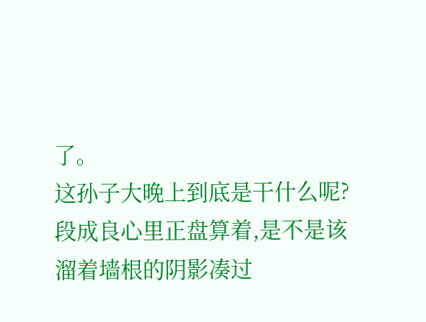了。
这孙子大晚上到底是干什么呢?
段成良心里正盘算着,是不是该溜着墙根的阴影凑过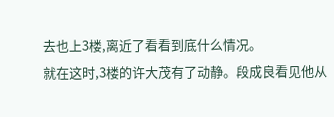去也上3楼,离近了看看到底什么情况。
就在这时,3楼的许大茂有了动静。段成良看见他从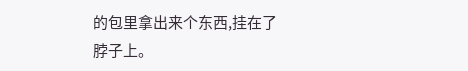的包里拿出来个东西,挂在了脖子上。